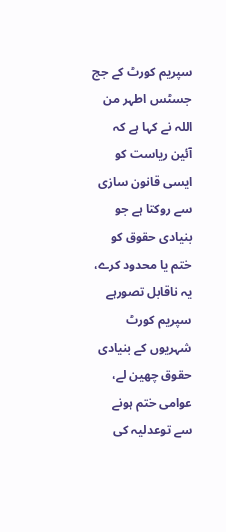سپریم کورٹ کے جج جسٹس اطہر من اللہ نے کہا ہے کہ آئین ریاست کو ایسی قانون سازی سے روکتا ہے جو بنیادی حقوق کو ختم یا محدود کرے، یہ ناقابل تصورہے سپریم کورٹ شہریوں کے بنیادی حقوق چھین لے، عوامی ختم ہونے سے توعدلیہ کی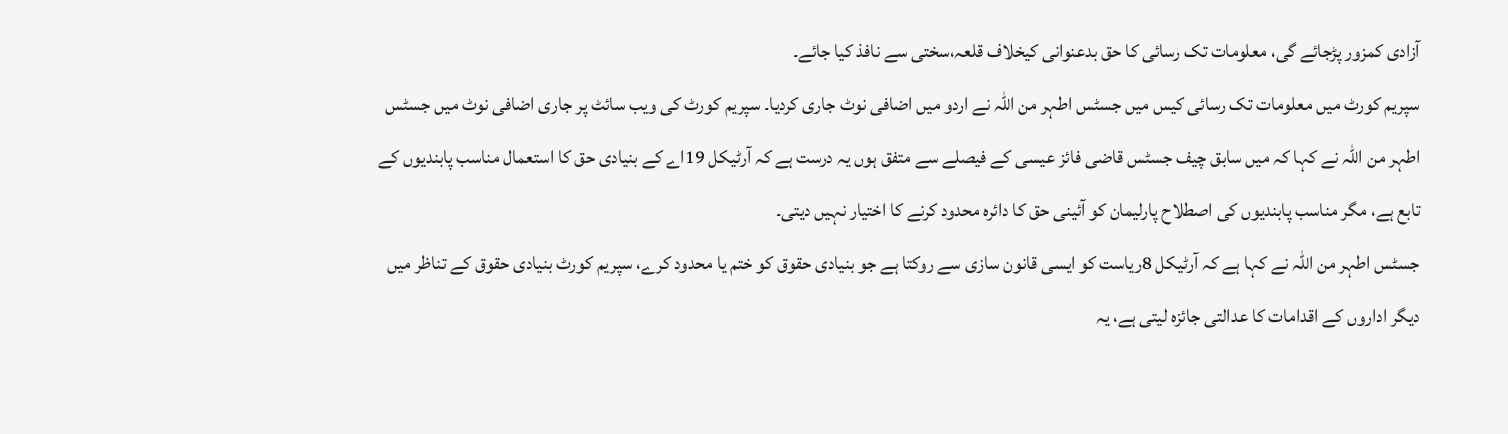آزادی کمزور پڑجائے گی، معلومات تک رسائی کا حق بدعنوانی کیخلاف قلعہ،سختی سے نافذ کیا جائے۔
سپریم کورٹ میں معلومات تک رسائی کیس میں جسٹس اطہر من اللہ نے اردو میں اضافی نوٹ جاری کردیا۔ سپریم کورٹ کی ویب سائٹ پر جاری اضافی نوٹ میں جسٹس اطہر من اللہ نے کہا کہ میں سابق چیف جسٹس قاضی فائز عیسی کے فیصلے سے متفق ہوں یہ درست ہے کہ آرٹیکل 19اے کے بنیادی حق کا استعمال مناسب پابندیوں کے تابع ہے، مگر مناسب پابندیوں کی اصطلاح پارلیمان کو آئینی حق کا دائرہ محدود کرنے کا اختیار نہیں دیتی۔
جسٹس اطہر من اللہ نے کہا ہے کہ آرٹیکل 8ریاست کو ایسی قانون سازی سے روکتا ہے جو بنیادی حقوق کو ختم یا محدود کرے، سپریم کورٹ بنیادی حقوق کے تناظر میں دیگر اداروں کے اقدامات کا عدالتی جائزہ لیتی ہے، یہ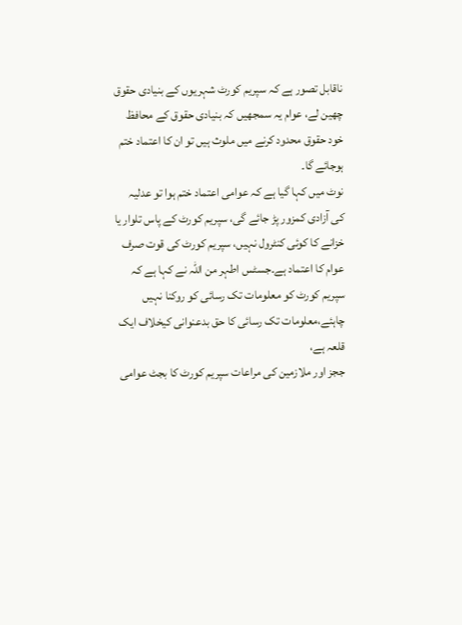ناقابل تصور ہے کہ سپریم کورٹ شہریوں کے بنیادی حقوق چھین لے، عوام یہ سمجھیں کہ بنیادی حقوق کے محافظ خود حقوق محدود کرنے میں ملوث ہیں تو ان کا اعتماد ختم ہوجائے گا۔
نوٹ میں کہا گیا ہے کہ عوامی اعتماد ختم ہوا تو عدلیہ کی آزادی کمزور پڑ جائے گی، سپریم کورٹ کے پاس تلوار یا خزانے کا کوئی کنٹرول نہیں، سپریم کورٹ کی قوت صرف عوام کا اعتماد ہے۔جسٹس اطہر من اللہ نے کہا ہے کہ سپریم کورٹ کو معلومات تک رسائی کو روکنا نہیں چاہئے،معلومات تک رسائی کا حق بدعنوانی کیخلاف ایک قلعہ ہے،
ججز اور ملازمین کی مراعات سپریم کورٹ کا بجٹ عوامی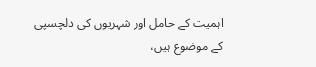اہمیت کے حامل اور شہریوں کی دلچسپی کے موضوع ہیں،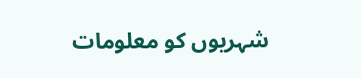شہریوں کو معلومات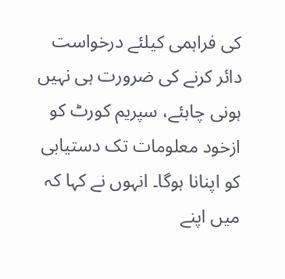کی فراہمی کیلئے درخواست دائر کرنے کی ضرورت ہی نہیں ہونی چاہئے، سپریم کورٹ کو ازخود معلومات تک دستیابی کو اپنانا ہوگا۔ انہوں نے کہا کہ میں اپنے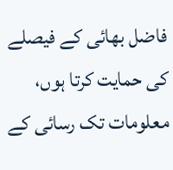فاضل بھائی کے فیصلے کی حمایت کرتا ہوں، معلومات تک رسائی کے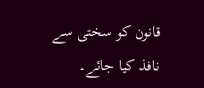قانون کو سختی سے نافذ کیا جائے۔